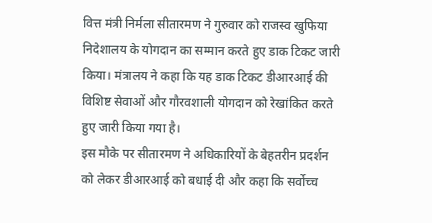वित्त मंत्री निर्मला सीतारमण ने गुरुवार को राजस्व खुफिया निदेशालय के योगदान का सम्मान करते हुए डाक टिकट जारी किया। मंत्रालय ने कहा कि यह डाक टिकट डीआरआई की विशिष्ट सेवाओं और गौरवशाली योगदान को रेखांकित करते हुए जारी किया गया है।
इस मौके पर सीतारमण ने अधिकारियों के बेहतरीन प्रदर्शन को लेकर डीआरआई को बधाई दी और कहा कि सर्वोच्च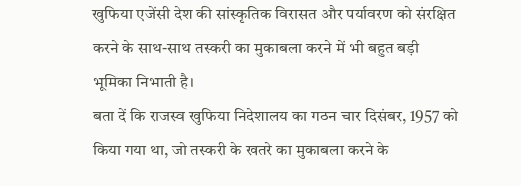खुफिया एजेंसी देश की सांस्कृतिक विरासत और पर्यावरण को संरक्षित करने के साथ-साथ तस्करी का मुकाबला करने में भी बहुत बड़ी भूमिका निभाती है।
बता दें कि राजस्व खुफिया निदेशालय का गठन चार दिसंबर, 1957 को किया गया था, जो तस्करी के खतरे का मुकाबला करने के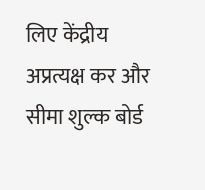लिए केंद्रीय अप्रत्यक्ष कर और सीमा शुल्क बोर्ड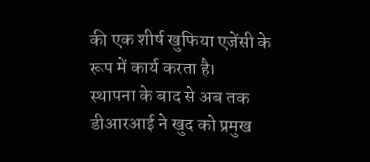की एक शीर्ष खुफिया एजेंसी के रूप में कार्य करता है।
स्थापना के बाद से अब तक डीआरआई ने खुद को प्रमुख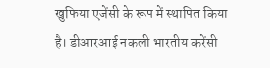खुफिया एजेंसी के रूप में स्थापित किया है। डीआरआई नकली भारतीय करेंसी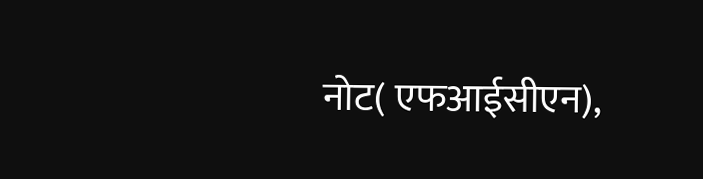नोट( एफआईसीएन),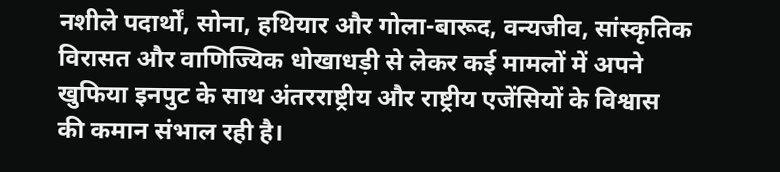नशीले पदार्थों, सोना, हथियार और गोला-बारूद, वन्यजीव, सांस्कृतिक विरासत और वाणिज्यिक धोखाधड़ी से लेकर कई मामलों में अपने खुफिया इनपुट के साथ अंतरराष्ट्रीय और राष्ट्रीय एजेंसियों के विश्वास की कमान संभाल रही है।